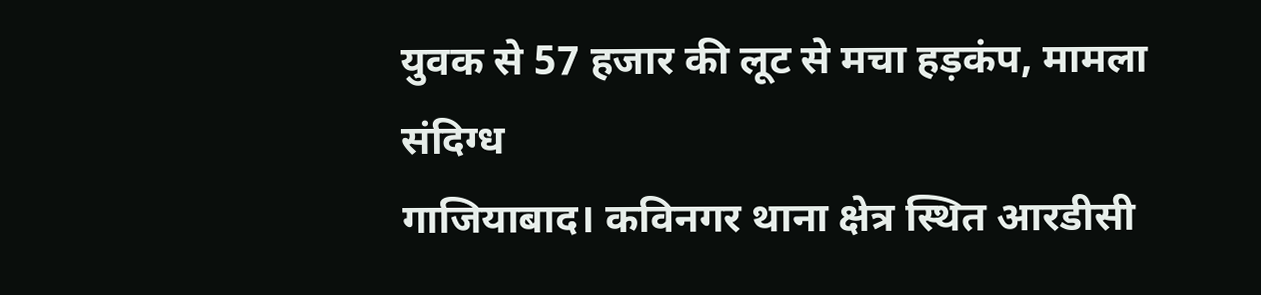युवक से 57 हजार की लूट से मचा हड़कंप, मामला संदिग्ध
गाजियाबाद। कविनगर थाना क्षेत्र स्थित आरडीसी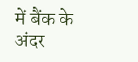में बैंक के अंदर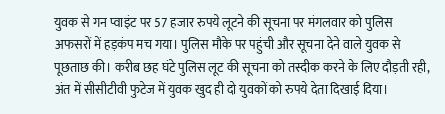युवक से गन प्वाइंट पर 57 हजार रुपये लूटने की सूचना पर मंगलवार को पुलिस अफसरों में हड़कंप मच गया। पुलिस मौके पर पहुंची और सूचना देने वाले युवक से पूछताछ की। करीब छह घंटे पुलिस लूट की सूचना को तस्दीक करने के लिए दौड़ती रही, अंत में सीसीटीवी फुटेज में युवक खुद ही दो युवकों को रुपये देता दिखाई दिया।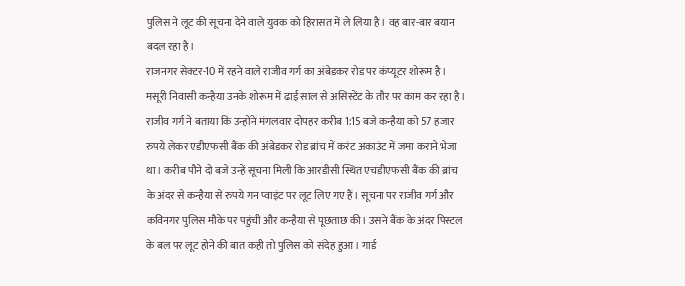पुलिस ने लूट की सूचना देने वाले युवक को हिरासत में ले लिया है। वह बार-बार बयान बदल रहा है।
राजनगर सेक्टर-10 में रहने वाले राजीव गर्ग का अंबेडकर रोड पर कंप्यूटर शोरूम है। मसूरी निवासी कन्हैया उनके शोरूम में ढाई साल से असिस्टेंट के तौर पर काम कर रहा है। राजीव गर्ग ने बताया कि उन्होंने मंगलवार दोपहर करीब 1:15 बजे कन्हैया को 57 हजार रुपये लेकर एडीएफसी बैंक की अंबेडकर रोड ब्रांच में करंट अकाउंट में जमा कराने भेजा था। करीब पौने दो बजे उन्हें सूचना मिली कि आरडीसी स्थित एचडीएफसी बैंक की ब्रांच के अंदर से कन्हैया से रुपये गन प्वाइंट पर लूट लिए गए हैं। सूचना पर राजीव गर्ग और कविनगर पुलिस मौके पर पहुंची और कन्हैया से पूछताछ की। उसने बैंक के अंदर पिस्टल के बल पर लूट होने की बात कही तो पुलिस को संदेह हुआ। गार्ड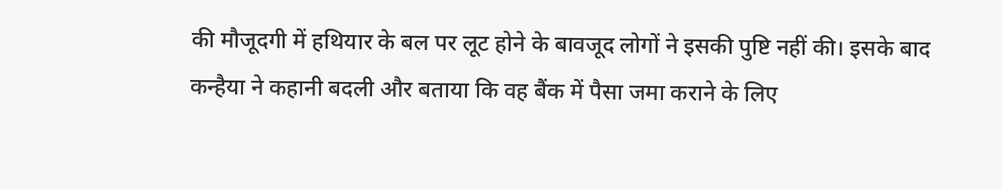की मौजूदगी में हथियार के बल पर लूट होने के बावजूद लोगों ने इसकी पुष्टि नहीं की। इसके बाद कन्हैया ने कहानी बदली और बताया कि वह बैंक में पैसा जमा कराने के लिए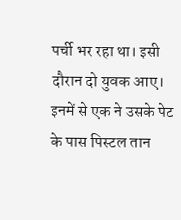पर्ची भर रहा था। इसी दौरान दो युवक आए। इनमें से एक ने उसके पेट के पास पिस्टल तान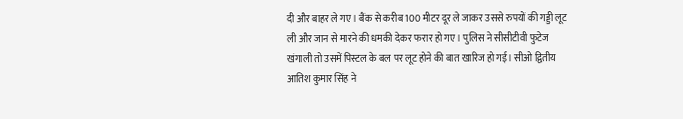दी और बाहर ले गए। बैंक से करीब 100 मीटर दूर ले जाकर उससे रुपयों की गड्डी लूट ली और जान से मारने की धमकी देकर फरार हो गए। पुलिस ने सीसीटीवी फुटेज खंगाली तो उसमें पिस्टल के बल पर लूट होने की बात खारिज हो गई। सीओ द्वितीय आतिश कुमार सिंह ने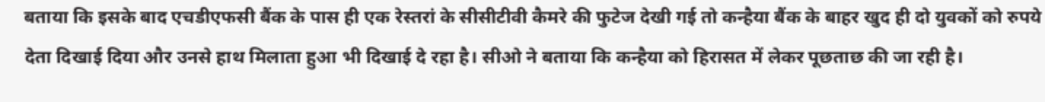बताया कि इसके बाद एचडीएफसी बैंक के पास ही एक रेस्तरां के सीसीटीवी कैमरे की फुटेज देखी गई तो कन्हैया बैंक के बाहर खुद ही दो युवकों को रुपये देता दिखाई दिया और उनसे हाथ मिलाता हुआ भी दिखाई दे रहा है। सीओ ने बताया कि कन्हैया को हिरासत में लेकर पूछताछ की जा रही है।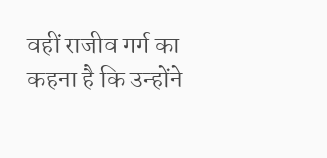वहीं राजीव गर्ग का कहना है कि उन्होंने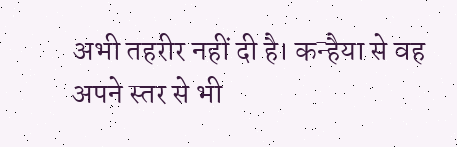अभी तहरीर नहीं दी है। कन्हैया से वह अपने स्तर से भी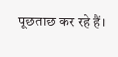पूछताछ कर रहे हैं।